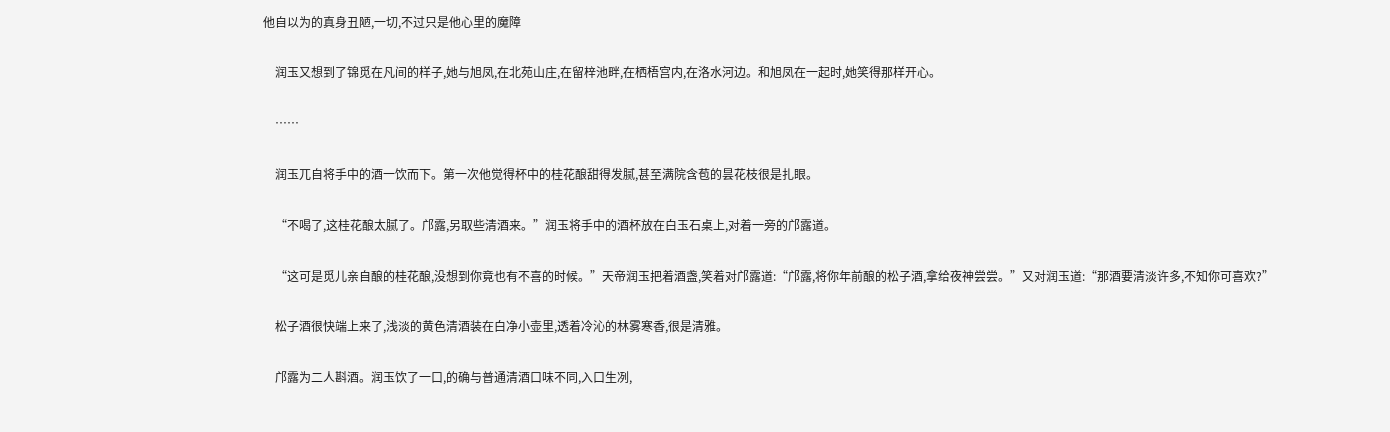他自以为的真身丑陋,一切,不过只是他心里的魔障

    润玉又想到了锦觅在凡间的样子,她与旭凤,在北苑山庄,在留梓池畔,在栖梧宫内,在洛水河边。和旭凤在一起时,她笑得那样开心。

    ……

    润玉兀自将手中的酒一饮而下。第一次他觉得杯中的桂花酿甜得发腻,甚至满院含苞的昙花枝很是扎眼。

    “不喝了,这桂花酿太腻了。邝露,另取些清酒来。”润玉将手中的酒杯放在白玉石桌上,对着一旁的邝露道。

    “这可是觅儿亲自酿的桂花酿,没想到你竟也有不喜的时候。”天帝润玉把着酒盏,笑着对邝露道:“邝露,将你年前酿的松子酒,拿给夜神尝尝。”又对润玉道:“那酒要清淡许多,不知你可喜欢?”

    松子酒很快端上来了,浅淡的黄色清酒装在白净小壶里,透着冷沁的林雾寒香,很是清雅。

    邝露为二人斟酒。润玉饮了一口,的确与普通清酒口味不同,入口生冽,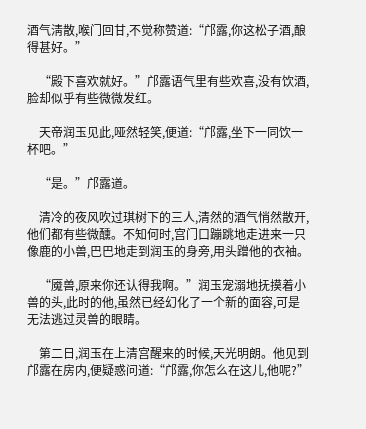酒气淸散,喉门回甘,不觉称赞道:“邝露,你这松子酒,酿得甚好。”

    “殿下喜欢就好。”邝露语气里有些欢喜,没有饮酒,脸却似乎有些微微发红。

    天帝润玉见此,哑然轻笑,便道:“邝露,坐下一同饮一杯吧。”

    “是。”邝露道。

    清冷的夜风吹过琪树下的三人,清然的酒气悄然散开,他们都有些微醺。不知何时,宫门口蹦跳地走进来一只像鹿的小兽,巴巴地走到润玉的身旁,用头蹭他的衣袖。

    “魇兽,原来你还认得我啊。”润玉宠溺地抚摸着小兽的头,此时的他,虽然已经幻化了一个新的面容,可是无法逃过灵兽的眼睛。

    第二日,润玉在上清宫醒来的时候,天光明朗。他见到邝露在房内,便疑惑问道:“邝露,你怎么在这儿,他呢?”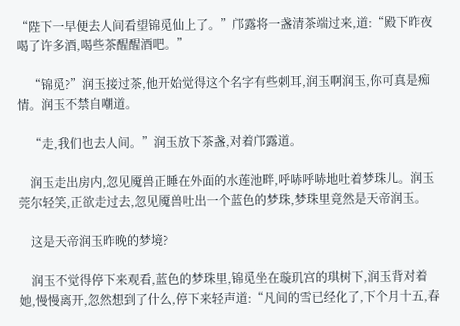“陛下一早便去人间看望锦觅仙上了。”邝露将一盏清茶端过来,道:“殿下昨夜喝了许多酒,喝些茶醒醒酒吧。”

    “锦觅?”润玉接过茶,他开始觉得这个名字有些刺耳,润玉啊润玉,你可真是痴情。润玉不禁自嘲道。

    “走,我们也去人间。”润玉放下茶盏,对着邝露道。

    润玉走出房内,忽见魇兽正睡在外面的水莲池畔,呼哧呼哧地吐着梦珠儿。润玉莞尔轻笑,正欲走过去,忽见魇兽吐出一个蓝色的梦珠,梦珠里竟然是天帝润玉。

    这是天帝润玉昨晚的梦境?

    润玉不觉得停下来观看,蓝色的梦珠里,锦觅坐在璇玑宫的琪树下,润玉背对着她,慢慢离开,忽然想到了什么,停下来轻声道:“凡间的雪已经化了,下个月十五,春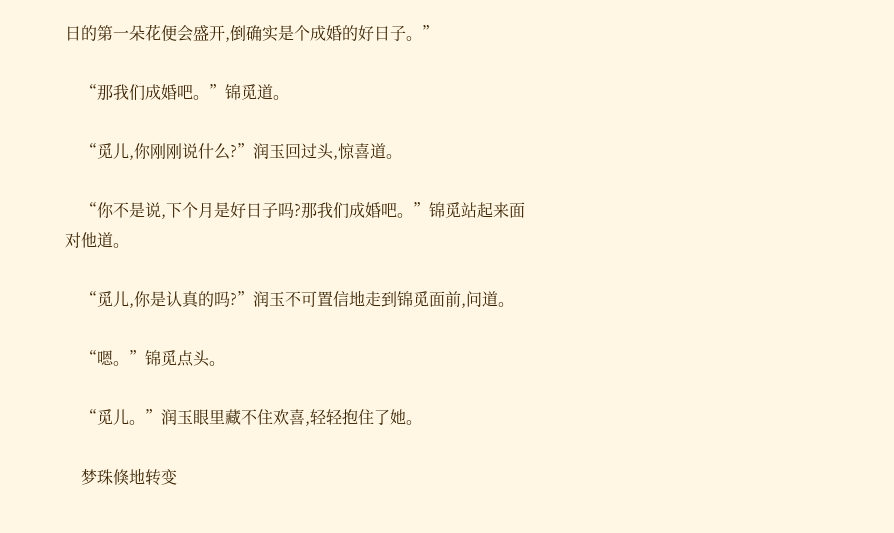日的第一朵花便会盛开,倒确实是个成婚的好日子。”

    “那我们成婚吧。”锦觅道。

    “觅儿,你刚刚说什么?”润玉回过头,惊喜道。

    “你不是说,下个月是好日子吗?那我们成婚吧。”锦觅站起来面对他道。

    “觅儿,你是认真的吗?”润玉不可置信地走到锦觅面前,问道。

    “嗯。”锦觅点头。

    “觅儿。”润玉眼里藏不住欢喜,轻轻抱住了她。

    梦珠倏地转变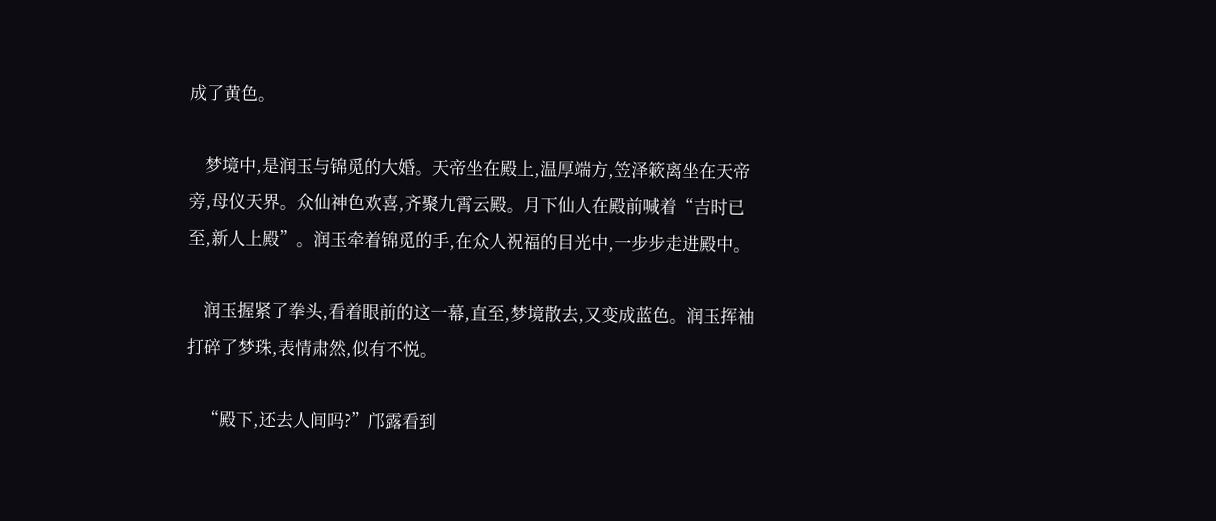成了黄色。

    梦境中,是润玉与锦觅的大婚。天帝坐在殿上,温厚端方,笠泽簌离坐在天帝旁,母仪天界。众仙神色欢喜,齐聚九霄云殿。月下仙人在殿前喊着“吉时已至,新人上殿”。润玉牵着锦觅的手,在众人祝福的目光中,一步步走进殿中。

    润玉握紧了拳头,看着眼前的这一幕,直至,梦境散去,又变成蓝色。润玉挥袖打碎了梦珠,表情肃然,似有不悦。

    “殿下,还去人间吗?”邝露看到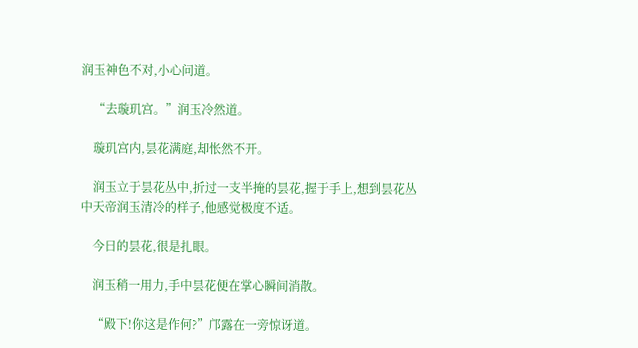润玉神色不对,小心问道。

    “去璇玑宫。”润玉冷然道。

    璇玑宫内,昙花满庭,却怅然不开。

    润玉立于昙花丛中,折过一支半掩的昙花,握于手上,想到昙花丛中天帝润玉清冷的样子,他感觉极度不适。

    今日的昙花,很是扎眼。

    润玉稍一用力,手中昙花便在掌心瞬间消散。

    “殿下!你这是作何?”邝露在一旁惊讶道。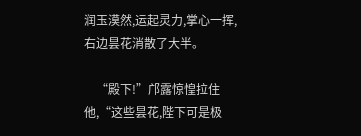润玉漠然,运起灵力,掌心一挥,右边昙花消散了大半。

    “殿下!”邝露惊惶拉住他,“这些昙花,陛下可是极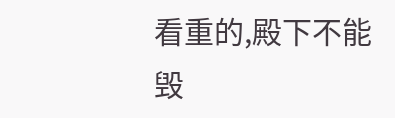看重的,殿下不能毁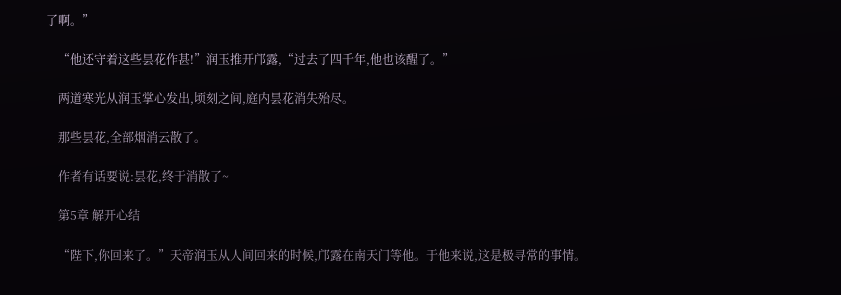了啊。”

    “他还守着这些昙花作甚!”润玉推开邝露,“过去了四千年,他也该醒了。”

    两道寒光从润玉掌心发出,顷刻之间,庭内昙花消失殆尽。

    那些昙花,全部烟消云散了。

    作者有话要说:昙花,终于消散了~

    第5章 解开心结

    “陛下,你回来了。”天帝润玉从人间回来的时候,邝露在南天门等他。于他来说,这是极寻常的事情。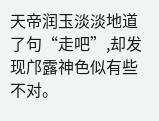天帝润玉淡淡地道了句“走吧”,却发现邝露神色似有些不对。